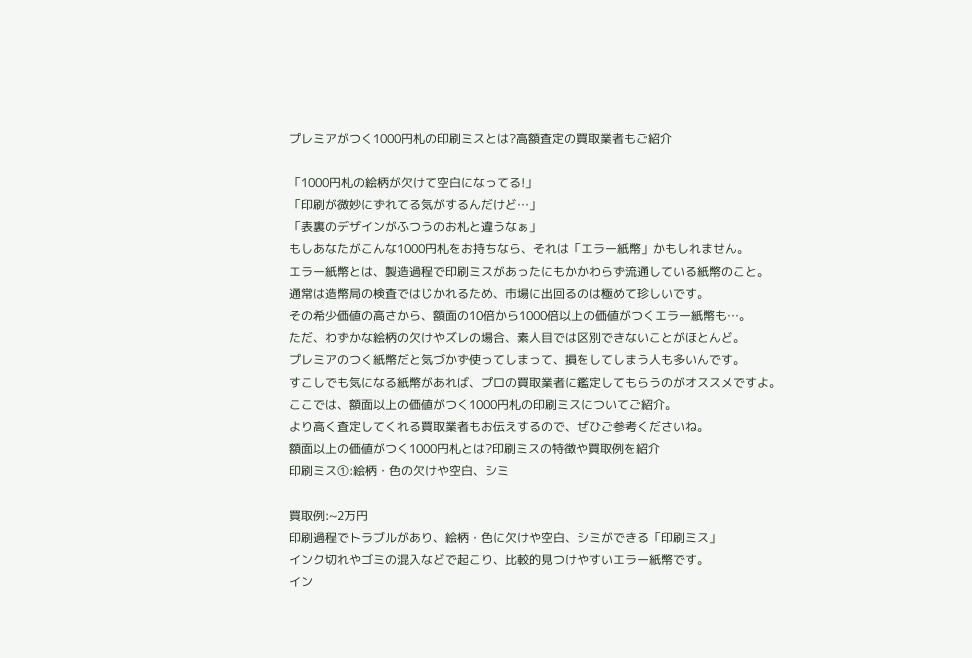プレミアがつく1000円札の印刷ミスとは?高額査定の買取業者もご紹介

「1000円札の絵柄が欠けて空白になってる!」
「印刷が微妙にずれてる気がするんだけど…」
「表裏のデザインがふつうのお札と違うなぁ」
もしあなたがこんな1000円札をお持ちなら、それは「エラー紙幣」かもしれません。
エラー紙幣とは、製造過程で印刷ミスがあったにもかかわらず流通している紙幣のこと。
通常は造幣局の検査ではじかれるため、市場に出回るのは極めて珍しいです。
その希少価値の高さから、額面の10倍から1000倍以上の価値がつくエラー紙幣も…。
ただ、わずかな絵柄の欠けやズレの場合、素人目では区別できないことがほとんど。
プレミアのつく紙幣だと気づかず使ってしまって、損をしてしまう人も多いんです。
すこしでも気になる紙幣があれば、プロの買取業者に鑑定してもらうのがオススメですよ。
ここでは、額面以上の価値がつく1000円札の印刷ミスについてご紹介。
より高く査定してくれる買取業者もお伝えするので、ぜひご参考くださいね。
額面以上の価値がつく1000円札とは?印刷ミスの特徴や買取例を紹介
印刷ミス①:絵柄・色の欠けや空白、シミ

買取例:~2万円
印刷過程でトラブルがあり、絵柄・色に欠けや空白、シミができる「印刷ミス」
インク切れやゴミの混入などで起こり、比較的見つけやすいエラー紙幣です。
イン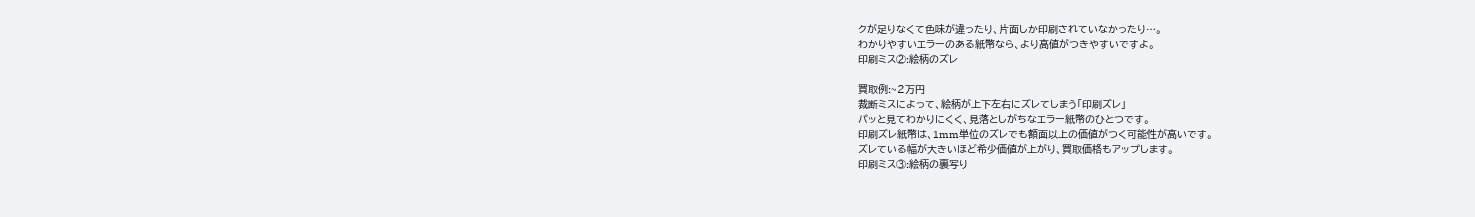クが足りなくて色味が違ったり、片面しか印刷されていなかったり…。
わかりやすいエラーのある紙幣なら、より高値がつきやすいですよ。
印刷ミス②:絵柄のズレ

買取例:~2万円
裁断ミスによって、絵柄が上下左右にズレてしまう「印刷ズレ」
パッと見てわかりにくく、見落としがちなエラー紙幣のひとつです。
印刷ズレ紙幣は、1mm単位のズレでも額面以上の価値がつく可能性が高いです。
ズレている幅が大きいほど希少価値が上がり、買取価格もアップします。
印刷ミス③:絵柄の裏写り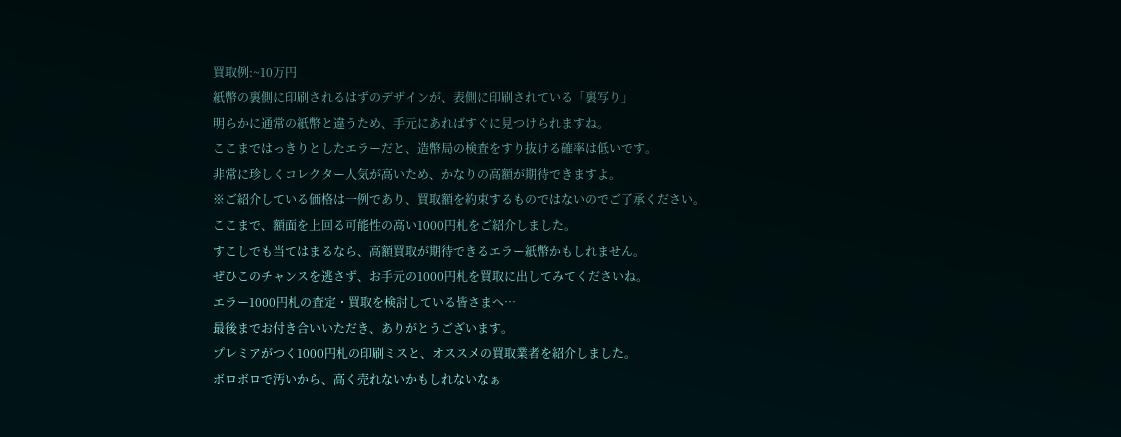買取例:~10万円
紙幣の裏側に印刷されるはずのデザインが、表側に印刷されている「裏写り」
明らかに通常の紙幣と違うため、手元にあればすぐに見つけられますね。
ここまではっきりとしたエラーだと、造幣局の検査をすり抜ける確率は低いです。
非常に珍しくコレクター人気が高いため、かなりの高額が期待できますよ。
※ご紹介している価格は一例であり、買取額を約束するものではないのでご了承ください。
ここまで、額面を上回る可能性の高い1000円札をご紹介しました。
すこしでも当てはまるなら、高額買取が期待できるエラー紙幣かもしれません。
ぜひこのチャンスを逃さず、お手元の1000円札を買取に出してみてくださいね。
エラー1000円札の査定・買取を検討している皆さまへ…
最後までお付き合いいただき、ありがとうございます。
プレミアがつく1000円札の印刷ミスと、オススメの買取業者を紹介しました。
ボロボロで汚いから、高く売れないかもしれないなぁ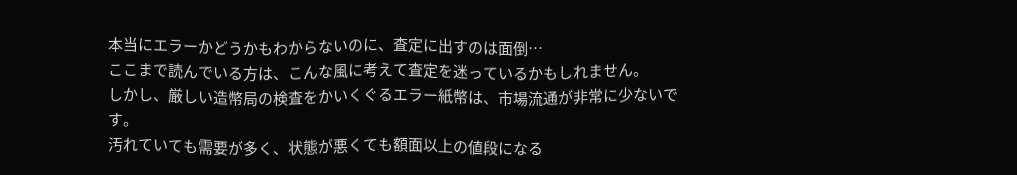本当にエラーかどうかもわからないのに、査定に出すのは面倒…
ここまで読んでいる方は、こんな風に考えて査定を迷っているかもしれません。
しかし、厳しい造幣局の検査をかいくぐるエラー紙幣は、市場流通が非常に少ないです。
汚れていても需要が多く、状態が悪くても額面以上の値段になる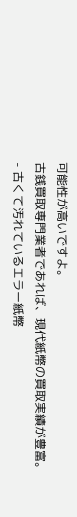可能性が高いですよ。
古銭買取専門業者であれば、現代紙幣の買取実績が豊富。
- 古くて汚れているエラー紙幣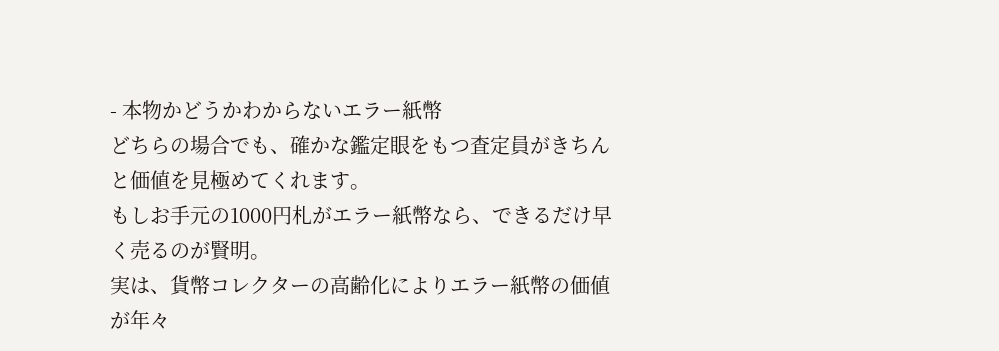- 本物かどうかわからないエラー紙幣
どちらの場合でも、確かな鑑定眼をもつ査定員がきちんと価値を見極めてくれます。
もしお手元の1000円札がエラー紙幣なら、できるだけ早く売るのが賢明。
実は、貨幣コレクターの高齢化によりエラー紙幣の価値が年々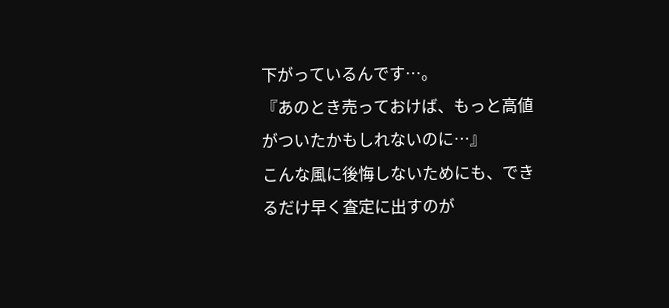下がっているんです…。
『あのとき売っておけば、もっと高値がついたかもしれないのに…』
こんな風に後悔しないためにも、できるだけ早く査定に出すのが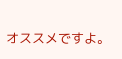オススメですよ。